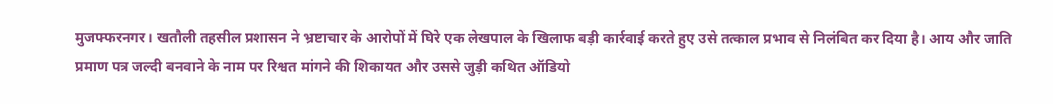मुजफ्फरनगर। खतौली तहसील प्रशासन ने भ्रष्टाचार के आरोपों में घिरे एक लेखपाल के खिलाफ बड़ी कार्रवाई करते हुए उसे तत्काल प्रभाव से निलंबित कर दिया है। आय और जाति प्रमाण पत्र जल्दी बनवाने के नाम पर रिश्वत मांगने की शिकायत और उससे जुड़ी कथित ऑडियो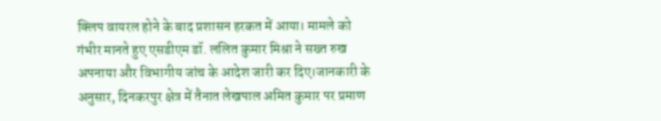क्लिप वायरल होने के बाद प्रशासन हरकत में आया। मामले को गंभीर मानते हुए एसडीएम डॉ. ललित कुमार मिश्रा ने सख्त रुख अपनाया और विभागीय जांच के आदेश जारी कर दिए।जानकारी के अनुसार, दिनकरपुर क्षेत्र में तैनात लेखपाल अमित कुमार पर प्रमाण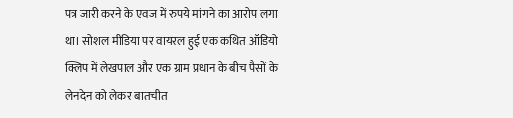पत्र जारी करने के एवज में रुपये मांगने का आरोप लगा था। सोशल मीडिया पर वायरल हुई एक कथित ऑडियो क्लिप में लेखपाल और एक ग्राम प्रधान के बीच पैसों के लेनदेन को लेकर बातचीत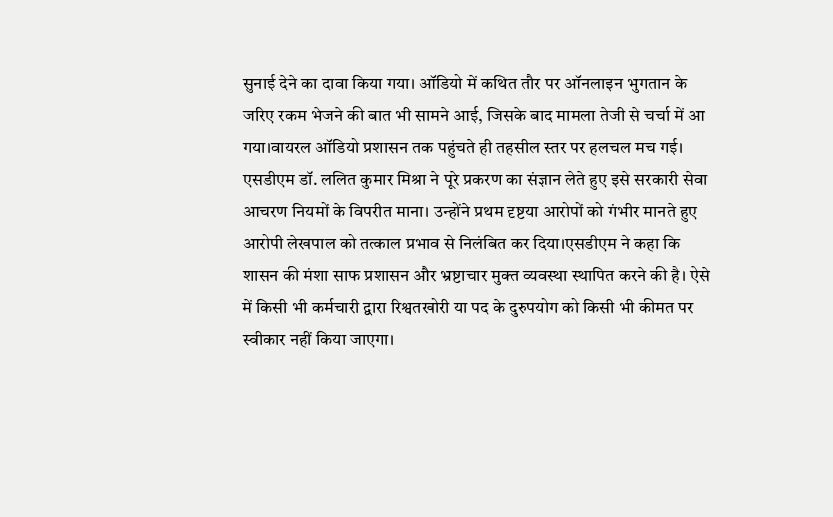सुनाई देने का दावा किया गया। ऑडियो में कथित तौर पर ऑनलाइन भुगतान के जरिए रकम भेजने की बात भी सामने आई, जिसके बाद मामला तेजी से चर्चा में आ गया।वायरल ऑडियो प्रशासन तक पहुंचते ही तहसील स्तर पर हलचल मच गई। एसडीएम डॉ. ललित कुमार मिश्रा ने पूरे प्रकरण का संज्ञान लेते हुए इसे सरकारी सेवा आचरण नियमों के विपरीत माना। उन्होंने प्रथम दृष्टया आरोपों को गंभीर मानते हुए आरोपी लेखपाल को तत्काल प्रभाव से निलंबित कर दिया।एसडीएम ने कहा कि शासन की मंशा साफ प्रशासन और भ्रष्टाचार मुक्त व्यवस्था स्थापित करने की है। ऐसे में किसी भी कर्मचारी द्वारा रिश्वतखोरी या पद के दुरुपयोग को किसी भी कीमत पर स्वीकार नहीं किया जाएगा।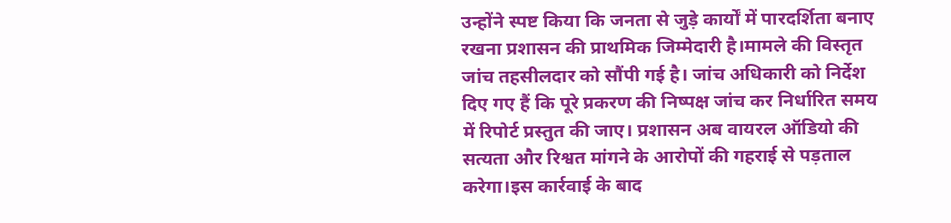उन्होंने स्पष्ट किया कि जनता से जुड़े कार्यों में पारदर्शिता बनाए रखना प्रशासन की प्राथमिक जिम्मेदारी है।मामले की विस्तृत जांच तहसीलदार को सौंपी गई है। जांच अधिकारी को निर्देश दिए गए हैं कि पूरे प्रकरण की निष्पक्ष जांच कर निर्धारित समय में रिपोर्ट प्रस्तुत की जाए। प्रशासन अब वायरल ऑडियो की सत्यता और रिश्वत मांगने के आरोपों की गहराई से पड़ताल करेगा।इस कार्रवाई के बाद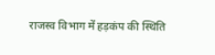राजस्व विभाग में हड़कंप की स्थिति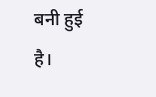बनी हुई है।